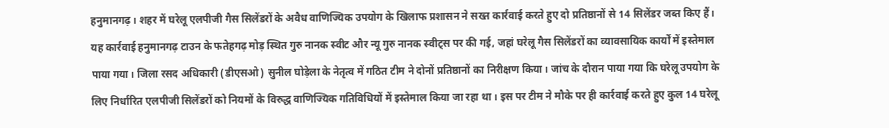हनुमानगढ़। शहर में घरेलू एलपीजी गैस सिलेंडरों के अवैध वाणिज्यिक उपयोग के खिलाफ प्रशासन ने सख्त कार्रवाई करते हुए दो प्रतिष्ठानों से 14 सिलेंडर जब्त किए हैं। यह कार्रवाई हनुमानगढ़ टाउन के फतेहगढ़ मोड़ स्थित गुरु नानक स्वीट और न्यू गुरु नानक स्वीट्स पर की गई, जहां घरेलू गैस सिलेंडरों का व्यावसायिक कार्यों में इस्तेमाल पाया गया। जिला रसद अधिकारी (डीएसओ) सुनील घोड़ेला के नेतृत्व में गठित टीम ने दोनों प्रतिष्ठानों का निरीक्षण किया। जांच के दौरान पाया गया कि घरेलू उपयोग के लिए निर्धारित एलपीजी सिलेंडरों को नियमों के विरुद्ध वाणिज्यिक गतिविधियों में इस्तेमाल किया जा रहा था। इस पर टीम ने मौके पर ही कार्रवाई करते हुए कुल 14 घरेलू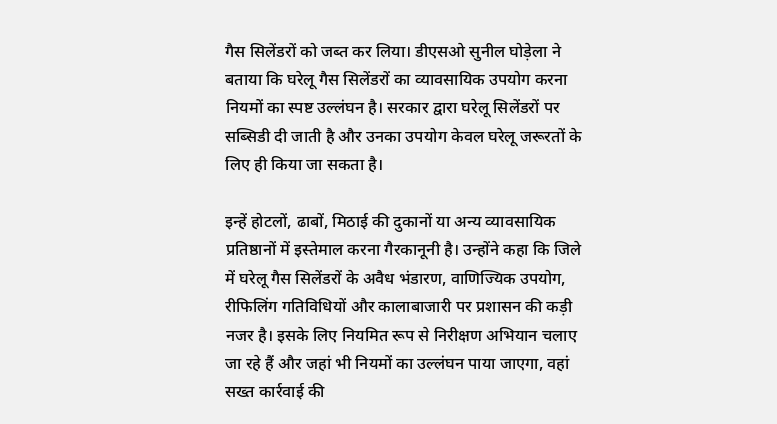गैस सिलेंडरों को जब्त कर लिया। डीएसओ सुनील घोड़ेला ने बताया कि घरेलू गैस सिलेंडरों का व्यावसायिक उपयोग करना नियमों का स्पष्ट उल्लंघन है। सरकार द्वारा घरेलू सिलेंडरों पर सब्सिडी दी जाती है और उनका उपयोग केवल घरेलू जरूरतों के लिए ही किया जा सकता है।

इन्हें होटलों, ढाबों, मिठाई की दुकानों या अन्य व्यावसायिक प्रतिष्ठानों में इस्तेमाल करना गैरकानूनी है। उन्होंने कहा कि जिले में घरेलू गैस सिलेंडरों के अवैध भंडारण, वाणिज्यिक उपयोग, रीफिलिंग गतिविधियों और कालाबाजारी पर प्रशासन की कड़ी नजर है। इसके लिए नियमित रूप से निरीक्षण अभियान चलाए जा रहे हैं और जहां भी नियमों का उल्लंघन पाया जाएगा, वहां सख्त कार्रवाई की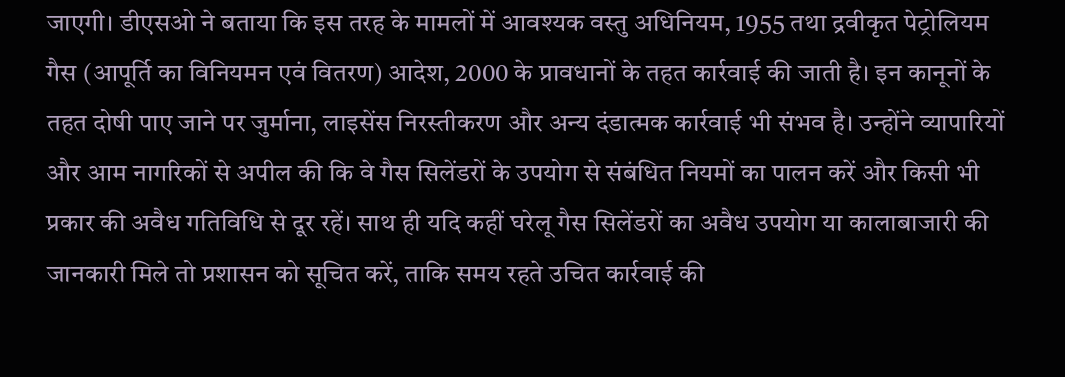जाएगी। डीएसओ ने बताया कि इस तरह के मामलों में आवश्यक वस्तु अधिनियम, 1955 तथा द्रवीकृत पेट्रोलियम गैस (आपूर्ति का विनियमन एवं वितरण) आदेश, 2000 के प्रावधानों के तहत कार्रवाई की जाती है। इन कानूनों के तहत दोषी पाए जाने पर जुर्माना, लाइसेंस निरस्तीकरण और अन्य दंडात्मक कार्रवाई भी संभव है। उन्होंने व्यापारियों और आम नागरिकों से अपील की कि वे गैस सिलेंडरों के उपयोग से संबंधित नियमों का पालन करें और किसी भी प्रकार की अवैध गतिविधि से दूर रहें। साथ ही यदि कहीं घरेलू गैस सिलेंडरों का अवैध उपयोग या कालाबाजारी की जानकारी मिले तो प्रशासन को सूचित करें, ताकि समय रहते उचित कार्रवाई की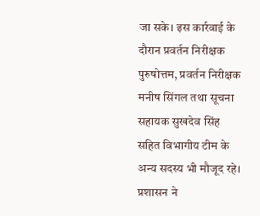जा सके। इस कार्रवाई के दौरान प्रवर्तन निरीक्षक पुरुषोत्तम, प्रवर्तन निरीक्षक मनीष सिंगल तथा सूचना सहायक सुखदेव सिंह सहित विभागीय टीम के अन्य सदस्य भी मौजूद रहे। प्रशासन ने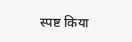स्पष्ट किया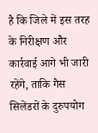है कि जिले में इस तरह के निरीक्षण और कार्रवाई आगे भी जारी रहेंगे, ताकि गैस सिलेंडरों के दुरुपयोग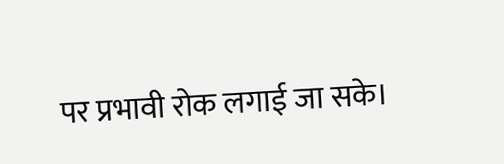पर प्रभावी रोक लगाई जा सके।